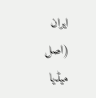ایران (اصل میڈیا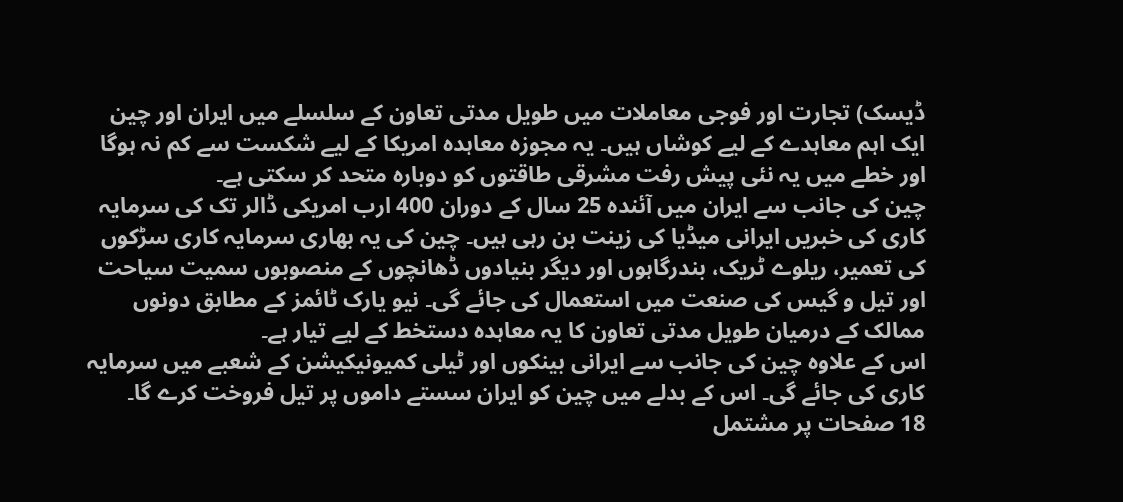ڈیسک) تجارت اور فوجی معاملات میں طویل مدتی تعاون کے سلسلے میں ایران اور چین ایک اہم معاہدے کے لیے کوشاں ہیں۔ یہ مجوزہ معاہدہ امریکا کے لیے شکست سے کم نہ ہوگا اور خطے میں یہ نئی پیش رفت مشرقی طاقتوں کو دوبارہ متحد کر سکتی ہے۔
چین کی جانب سے ایران میں آئندہ 25 سال کے دوران 400 ارب امریکی ڈالر تک کی سرمایہ کاری کی خبریں ایرانی میڈیا کی زینت بن رہی ہیں۔ چین کی یہ بھاری سرمایہ کاری سڑکوں کی تعمیر، ریلوے ٹریک، بندرگاہوں اور دیگر بنیادوں ڈھانچوں کے منصوبوں سمیت سیاحت اور تیل و گیس کی صنعت میں استعمال کی جائے گی۔ نیو یارک ٹائمز کے مطابق دونوں ممالک کے درمیان طویل مدتی تعاون کا یہ معاہدہ دستخط کے لیے تیار ہے۔
اس کے علاوہ چین کی جانب سے ایرانی بینکوں اور ٹیلی کمیونیکیشن کے شعبے میں سرمایہ کاری کی جائے گی۔ اس کے بدلے میں چین کو ایران سستے داموں پر تیل فروخت کرے گا۔
18 صفحات پر مشتمل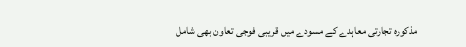مذکورہ تجارتی معاہدے کے مسودے میں قریبی فوجی تعاون بھی شامل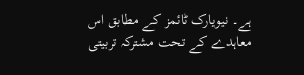ہے۔ نیویارک ٹائمز کے مطابق اس معاہدے کے تحت مشترکہ تربیتی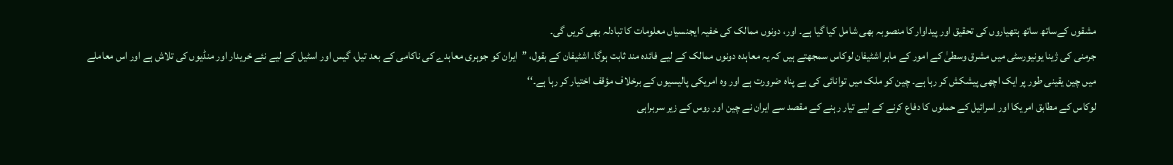مشقوں کےساتھ ساتھ ہتھیاروں کی تحقیق اور پیداوار کا منصوبہ بھی شامل کیا گیا ہے۔ اور، دونوں ممالک کی خفیہ ایجنسیاں معلومات کا تبادلہ بھی کریں گی۔
جرمنی کی ژینا یونیورسٹی میں مشرق وسطیٰ کے امور کے ماہر اشٹیفان لوکاس سمجھتے ہیں کہ یہ معاہدہ دونوں ممالک کے لیے فائدہ مند ثابت ہوگا۔ اشٹیفان کے بقول، ’’ایران کو جوہری معاہدے کی ناکامی کے بعد تیل، گیس اور اسٹیل کے لیے نئے خریدار اور منڈیوں کی تلاش ہے اور اس معاملے میں چین یقینی طور پر ایک اچھی پیشکش کر رہا ہے۔ چین کو ملک میں توانائی کی بے پناہ ضرورت ہے اور وہ امریکی پالیسیوں کے برخلاف مؤقف اختیار کر رہا ہے۔‘‘
لوکاس کے مطابق امریکا اور اسرائیل کے حملوں کا دفاع کرنے کے لیے تیار رہنے کے مقصد سے ایران نے چین اور روس کے زیر سربراہی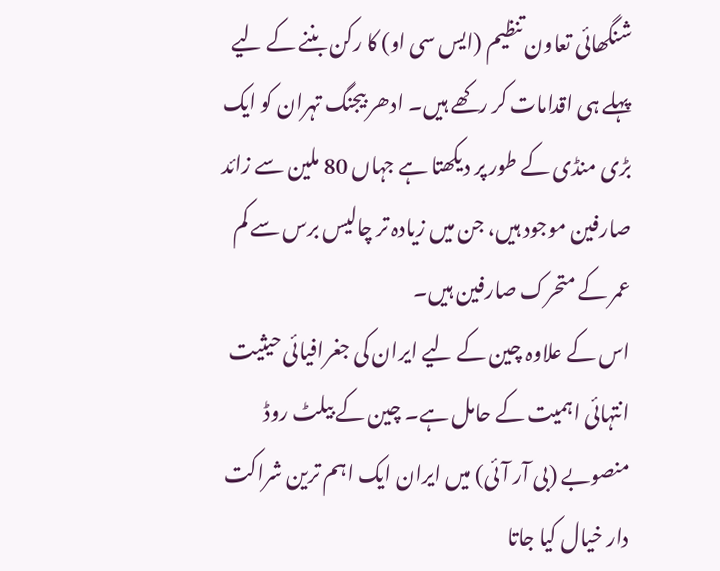شنگھائی تعاون تنظیم (ایس سی او) کا رکن بننے کے لیے پہلے ہی اقدامات کر رکھے ہیں۔ ادھر بیجنگ تہران کو ایک بڑی منڈی کے طور پر دیکھتا ہے جہاں 80 ملین سے زائد صارفین موجود ہیں، جن میں زیادہ تر چالیس برس سے کم عمر کے متحرک صارفین ہیں۔
اس کے علاوہ چین کے لیے ایران کی جغرافیائی حیثیت انتہائی اہمیت کے حامل ہے۔ چین کے بیلٹ روڈ منصوبے (بی آر آئی) میں ایران ایک اہم ترین شراکت دار خیال کیا جاتا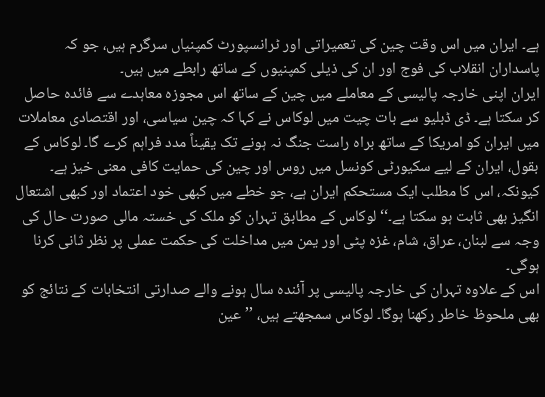ہے۔ ایران میں اس وقت چین کی تعمیراتی اور ٹرانسپورٹ کمپنیاں سرگرم ہیں، جو کہ پاسداران انقلاب کی فوج اور ان کی ذیلی کمپنیوں کے ساتھ رابطے میں ہیں۔
ایران اپنی خارجہ پالیسی کے معاملے میں چین کے ساتھ اس مجوزہ معاہدے سے فائدہ حاصل کر سکتا ہے۔ ڈی ڈبلیو سے بات چیت میں لوکاس نے کہا کہ چین سیاسی، اور اقتصادی معاملات میں ایران کو امریکا کے ساتھ براہ راست جنگ نہ ہونے تک یقیناً مدد فراہم کرے گا۔ لوکاس کے بقول، ایران کے لیے سکیورٹی کونسل میں روس اور چین کی حمایت کافی معنی خیز ہے۔ کیونکہ، اس کا مطلب ایک مستحکم ایران ہے، جو خطے میں کبھی خود اعتماد اور کبھی اشتعال انگیز بھی ثابت ہو سکتا ہے۔‘‘ لوکاس کے مطابق تہران کو ملک کی خستہ مالی صورت حال کی وجہ سے لبنان، عراق، شام، غزہ پٹی اور یمن میں مداخلت کی حکمت عملی پر نظر ثانی کرنا ہوگی۔
اس کے علاوہ تہران کی خارجہ پالیسی پر آئندہ سال ہونے والے صدارتی انتخابات کے نتائج کو بھی ملحوظ خاطر رکھنا ہوگا۔ لوکاس سمجھتے ہیں، ’’عین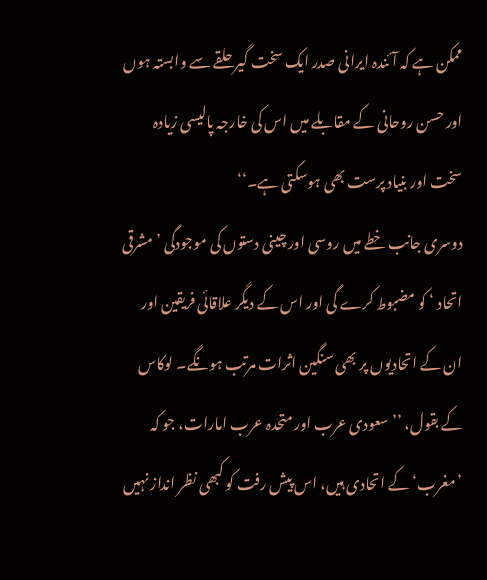ممکن ہے کہ آئندہ ایرانی صدر ایک سخت گیر حلقے سے وابستہ ہوں اور حسن روحانی کے مقابلے میں اس کی خارجہ پالیسی زیادہ سخت اور بنیاد پرست بھی ہوسکتی ہے۔‘‘
دوسری جانب خطے میں روسی اور چینی دستوں کی موجودگی ’مشرقی اتحاد ‘ کو مضبوط کرے گی اور اس کے دیگر علاقائی فریقین اور ان کے اتحادیوں پر بھی سنگین اثرات مرتب ہونگے۔ لوکاس کے بقول، ’’سعودی عرب اور متحدہ عرب امارات، جو کہ ’مغرب‘ کے اتحادی ہیں، اس پیش رفت کو کبھی نظر انداز نہیں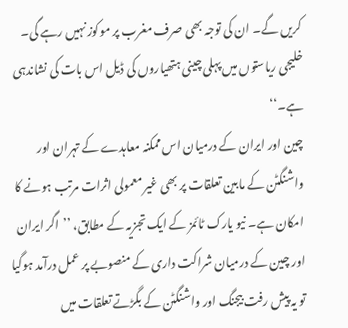کریں گے۔ ان کی توجہ بھی صرف مغرب پر موکوز نہیں رہے گی۔ خلیجی ریاستوں میں پہلی چینی ہتھیاروں کی ڈیل اس بات کی نشاندہی ہے۔‘‘
چین اور ایران کے درمیان اس ممکنہ معاہدے کے تہران اور واشنگٹن کے مابین تعلقات پر بھی غیر معمولی اثرات مرتب ہونے کا امکان ہے۔ نیو یارک ٹائمز کے ایک تجزیہ کے مطابق، ’’اگر ایران اور چین کے درمیان شراکت داری کے منصوبے پر عمل درآمد ہوگیا تو یہ پیش رفت بیجنگ اور واشنگٹن کے بگڑتے تعلقات میں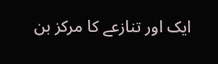ایک اور تنازعے کا مرکز بن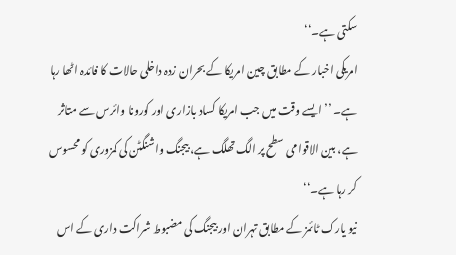سکتی ہے۔‘‘
امریکی اخبار کے مطابق چین امریکا کے بحران زدہ داخلی حالات کا فائدہ اٹھا رہا ہے۔ ’’ایسے وقت میں جب امریکا کساد بازاری اور کورونا وائرس سے متاثر ہے، بین الاقوامی سطح پر الگ تھلگ ہے، بیجنگ واشنگٹن کی کمزوری کو محسوس کر رہا ہے۔‘‘
نیو یارک ٹائمز کے مطابق تہران اور بیجنگ کی مضبوط شراکت داری کے اس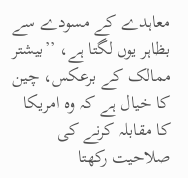معاہدے کے مسودے سے بظاہر یوں لگتا ہے، ’’بیشتر ممالک کے برعکس، چین کا خیال ہے کہ وہ امریکا کا مقابلہ کرنے کی صلاحیت رکھتا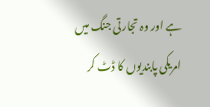ہے اور وہ تجارتی جنگ میں امریکی پابندیوں کا ڈٹ کر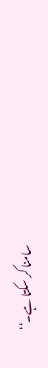سامنا کر سکتا ہے۔‘‘